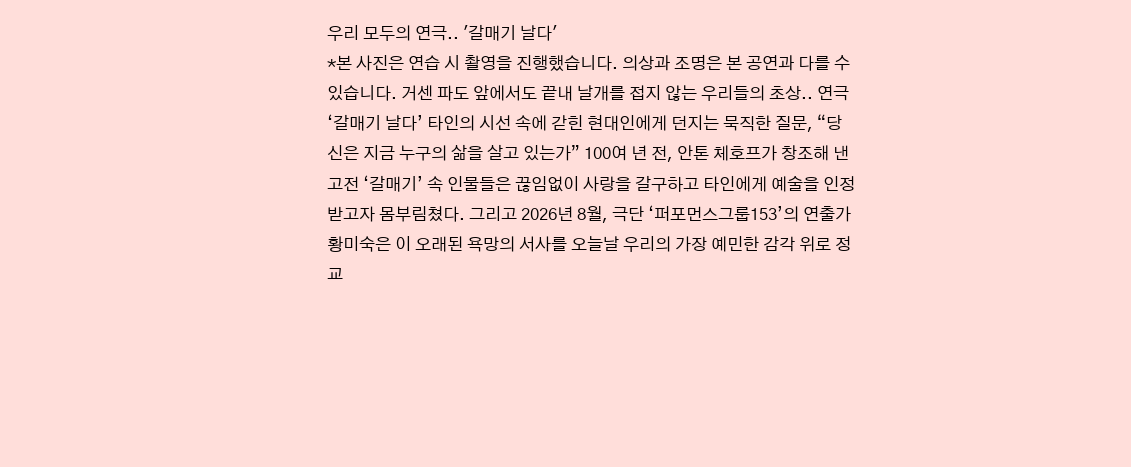우리 모두의 연극.. '갈매기 날다'
*본 사진은 연습 시 촬영을 진행했습니다. 의상과 조명은 본 공연과 다를 수 있습니다. 거센 파도 앞에서도 끝내 날개를 접지 않는 우리들의 초상.. 연극 ‘갈매기 날다’ 타인의 시선 속에 갇힌 현대인에게 던지는 묵직한 질문, “당신은 지금 누구의 삶을 살고 있는가” 100여 년 전, 안톤 체호프가 창조해 낸 고전 ‘갈매기’ 속 인물들은 끊임없이 사랑을 갈구하고 타인에게 예술을 인정받고자 몸부림쳤다. 그리고 2026년 8월, 극단 ‘퍼포먼스그룹153’의 연출가 황미숙은 이 오래된 욕망의 서사를 오늘날 우리의 가장 예민한 감각 위로 정교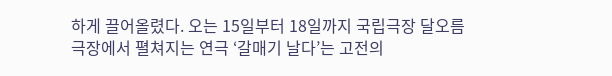하게 끌어올렸다. 오는 15일부터 18일까지 국립극장 달오름극장에서 펼쳐지는 연극 ‘갈매기 날다’는 고전의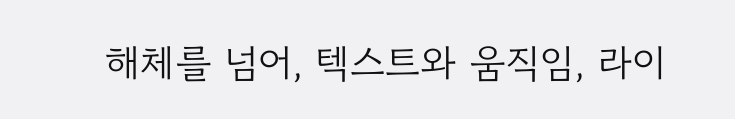해체를 넘어, 텍스트와 움직임, 라이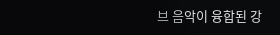브 음악이 융합된 강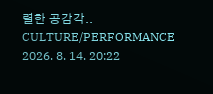렬한 공감각..
CULTURE/PERFORMANCE
2026. 8. 14. 20:22